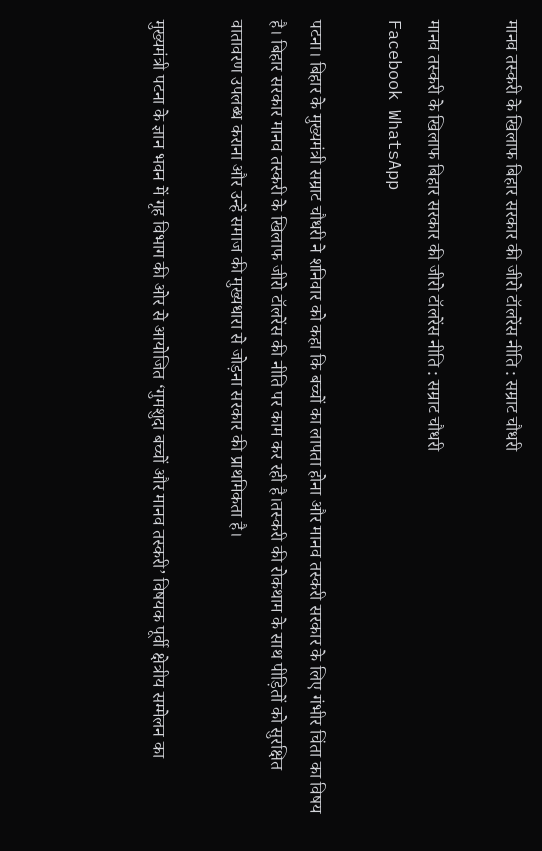मानव तस्करी के खिलाफ बिहार सरकार की जीरो टॉलरेंस नीति : सम्राट चौधरी

मानव तस्करी के खिलाफ बिहार सरकार की जीरो टॉलरेंस नीति : सम्राट चौधरी
Facebook WhatsApp

पटना। बिहार के मुख्यमंत्री सम्राट चौधरी ने शनिवार को कहा कि बच्चों का लापता होना और मानव तस्करी सरकार के लिए गंभीर चिंता का विषय है। बिहार सरकार मानव तस्करी के खिलाफ जीरो टॉलरेंस की नीति पर काम कर रही है।तस्करी की रोकथाम के साथ पीड़ितों को सुरक्षित वातावरण उपलब्ध कराना और उन्हें समाज की मुख्यधारा से जोड़ना सरकार की प्राथमिकता है।

मुख्यमंत्री पटना के ज्ञान भवन में गृह विभाग की ओर से आयोजित ‘गुमशुदा बच्चों और मानव तस्करी’ विषयक पूर्वी क्षेत्रीय सम्मेलन का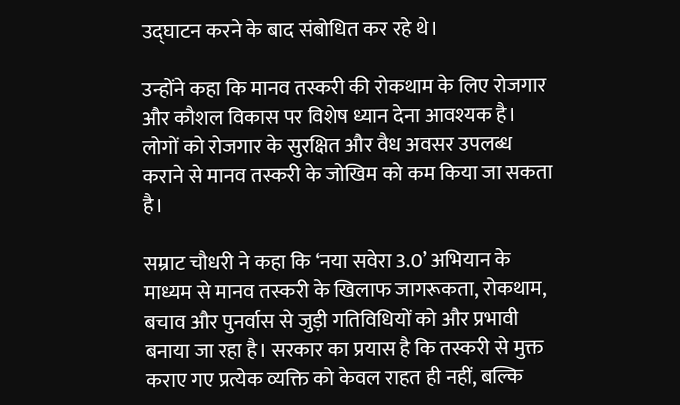उद्घाटन करने के बाद संबोधित कर रहे थे।

उन्होंने कहा कि मानव तस्करी की रोकथाम के लिए रोजगार और कौशल विकास पर विशेष ध्यान देना आवश्यक है। लोगों को रोजगार के सुरक्षित और वैध अवसर उपलब्ध कराने से मानव तस्करी के जोखिम को कम किया जा सकता है।

सम्राट चौधरी ने कहा कि ‘नया सवेरा 3.0’ अभियान के माध्यम से मानव तस्करी के खिलाफ जागरूकता, रोकथाम, बचाव और पुनर्वास से जुड़ी गतिविधियों को और प्रभावी बनाया जा रहा है। सरकार का प्रयास है कि तस्करी से मुक्त कराए गए प्रत्येक व्यक्ति को केवल राहत ही नहीं, बल्कि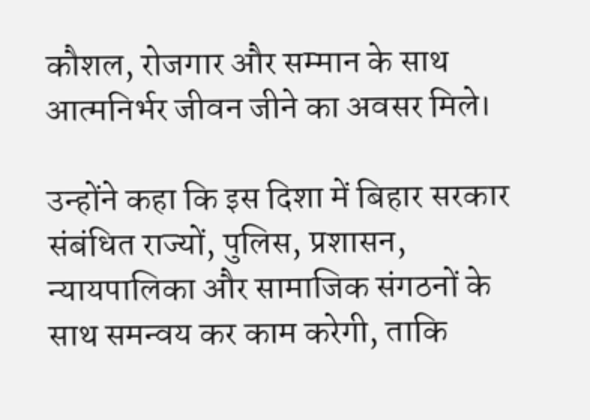कौशल, रोजगार और सम्मान के साथ आत्मनिर्भर जीवन जीने का अवसर मिले।

उन्होंने कहा कि इस दिशा में बिहार सरकार संबंधित राज्यों, पुलिस, प्रशासन, न्यायपालिका और सामाजिक संगठनों के साथ समन्वय कर काम करेगी, ताकि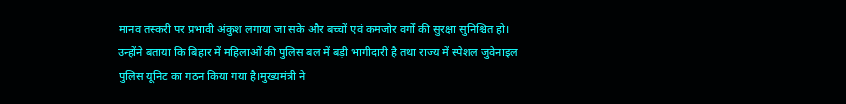मानव तस्करी पर प्रभावी अंकुश लगाया जा सके और बच्चों एवं कमजोर वर्गों की सुरक्षा सुनिश्चित हो। उन्होंने बताया कि बिहार में महिलाओं की पुलिस बल में बड़ी भागीदारी है तथा राज्य में स्पेशल जुवेनाइल पुलिस यूनिट का गठन किया गया है।मुख्यमंत्री ने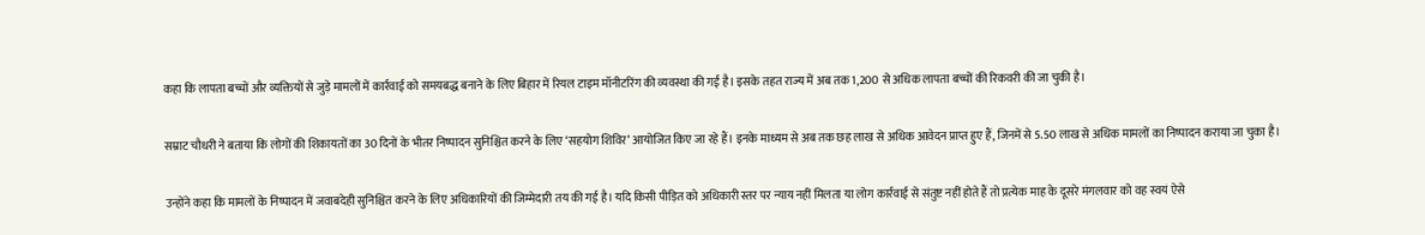कहा कि लापता बच्चों और व्यक्तियों से जुड़े मामलों में कार्रवाई को समयबद्ध बनाने के लिए बिहार में रियल टाइम मॉनीटरिंग की व्यवस्था की गई है। इसके तहत राज्य में अब तक 1,200 से अधिक लापता बच्चों की रिकवरी की जा चुकी है।

सम्राट चौधरी ने बताया कि लोगों की शिकायतों का 30 दिनों के भीतर निष्पादन सुनिश्चित करने के लिए ‘सहयोग शिविर’ आयोजित किए जा रहे हैं। इनके माध्यम से अब तक छह लाख से अधिक आवेदन प्राप्त हुए हैं, जिनमें से 5.50 लाख से अधिक मामलों का निष्पादन कराया जा चुका है।

उन्होंने कहा कि मामलों के निष्पादन में जवाबदेही सुनिश्चित करने के लिए अधिकारियों की जिम्मेदारी तय की गई है। यदि किसी पीड़ित को अधिकारी स्तर पर न्याय नहीं मिलता या लोग कार्रवाई से संतुष्ट नहीं होते हैं तो प्रत्येक माह के दूसरे मंगलवार को वह स्वयं ऐसे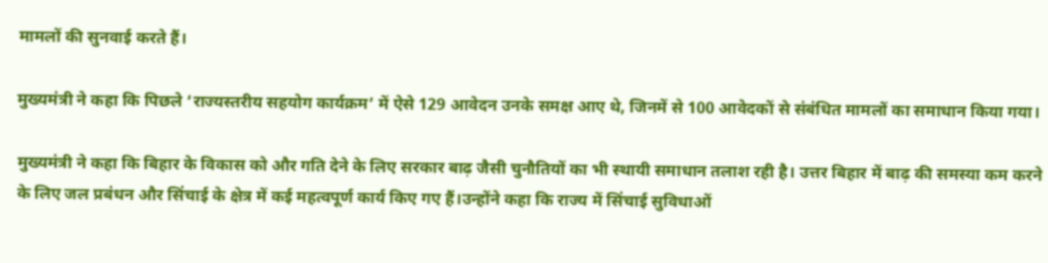मामलों की सुनवाई करते हैं।

मुख्यमंत्री ने कहा कि पिछले ‘राज्यस्तरीय सहयोग कार्यक्रम’ में ऐसे 129 आवेदन उनके समक्ष आए थे, जिनमें से 100 आवेदकों से संबंधित मामलों का समाधान किया गया।

मुख्यमंत्री ने कहा कि बिहार के विकास को और गति देने के लिए सरकार बाढ़ जैसी चुनौतियों का भी स्थायी समाधान तलाश रही है। उत्तर बिहार में बाढ़ की समस्या कम करने के लिए जल प्रबंधन और सिंचाई के क्षेत्र में कई महत्वपूर्ण कार्य किए गए हैं।उन्होंने कहा कि राज्य में सिंचाई सुविधाओं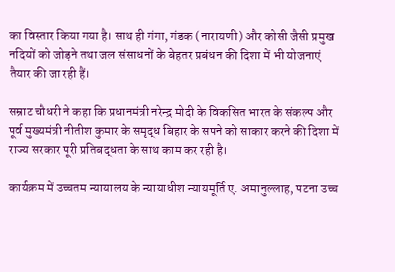का विस्तार किया गया है। साथ ही गंगा, गंडक (नारायणी) और कोसी जैसी प्रमुख नदियों को जोड़ने तथा जल संसाधनों के बेहतर प्रबंधन की दिशा में भी योजनाएं तैयार की जा रही हैं।

सम्राट चौधरी ने कहा कि प्रधानमंत्री नरेन्द्र मोदी के विकसित भारत के संकल्प और पूर्व मुख्यमंत्री नीतीश कुमार के समृद्ध बिहार के सपने को साकार करने की दिशा में राज्य सरकार पूरी प्रतिबद्धता के साथ काम कर रही है।

कार्यक्रम में उच्चतम न्यायालय के न्यायाधीश न्यायमूर्ति ए. अमानुल्लाह, पटना उच्च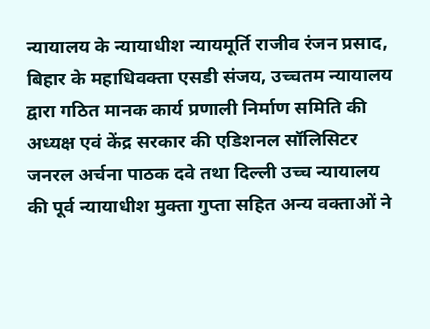न्यायालय के न्यायाधीश न्यायमूर्ति राजीव रंजन प्रसाद, बिहार के महाधिवक्ता एसडी संजय, उच्चतम न्यायालय द्वारा गठित मानक कार्य प्रणाली निर्माण समिति की अध्यक्ष एवं केंद्र सरकार की एडिशनल सॉलिसिटर जनरल अर्चना पाठक दवे तथा दिल्ली उच्च न्यायालय की पूर्व न्यायाधीश मुक्ता गुप्ता सहित अन्य वक्ताओं ने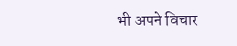भी अपने विचार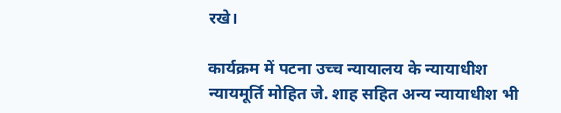रखे।

कार्यक्रम में पटना उच्च न्यायालय के न्यायाधीश न्यायमूर्ति मोहित जे. शाह सहित अन्य न्यायाधीश भी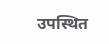उपस्थित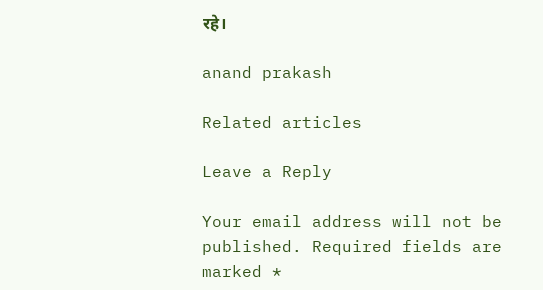रहे।

anand prakash

Related articles

Leave a Reply

Your email address will not be published. Required fields are marked *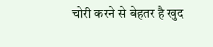चोरी करने से बेहतर है खुद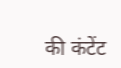की कंटेंट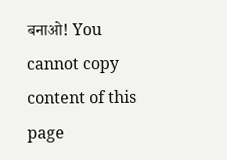बनाओ! You cannot copy content of this page